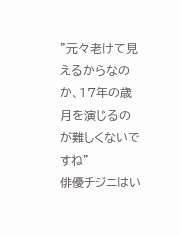"元々老けて見えるからなのか、17年の歳月を演じるのが難しくないですね"
俳優チジニはい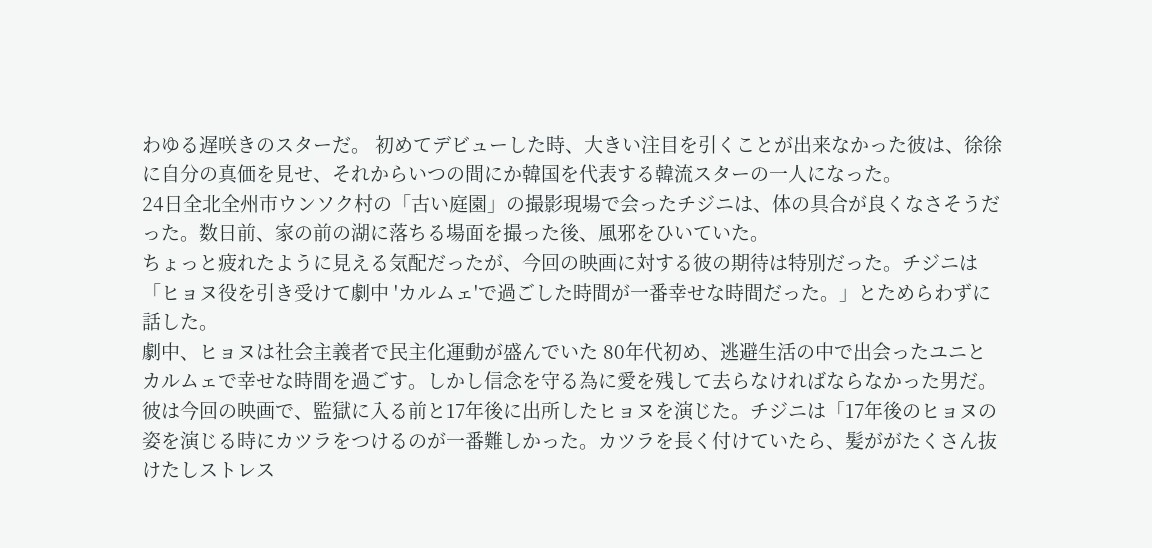わゆる遅咲きのスターだ。 初めてデビューした時、大きい注目を引くことが出来なかった彼は、徐徐に自分の真価を見せ、それからいつの間にか韓国を代表する韓流スターの一人になった。
24日全北全州市ウンソク村の「古い庭園」の撮影現場で会ったチジニは、体の具合が良くなさそうだった。数日前、家の前の湖に落ちる場面を撮った後、風邪をひいていた。
ちょっと疲れたように見える気配だったが、今回の映画に対する彼の期待は特別だった。チジニは「ヒョヌ役を引き受けて劇中 'カルムェ'で過ごした時間が一番幸せな時間だった。」とためらわずに話した。
劇中、ヒョヌは社会主義者で民主化運動が盛んでいた 80年代初め、逃避生活の中で出会ったユニとカルムェで幸せな時間を過ごす。しかし信念を守る為に愛を残して去らなければならなかった男だ。
彼は今回の映画で、監獄に入る前と17年後に出所したヒョヌを演じた。チジニは「17年後のヒョヌの姿を演じる時にカツラをつけるのが一番難しかった。カツラを長く付けていたら、髪ががたくさん抜けたしストレス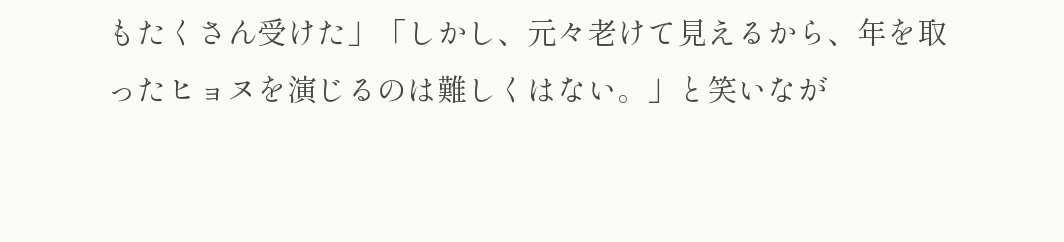もたくさん受けた」「しかし、元々老けて見えるから、年を取ったヒョヌを演じるのは難しくはない。」と笑いなが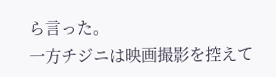ら言った。
一方チジニは映画撮影を控えて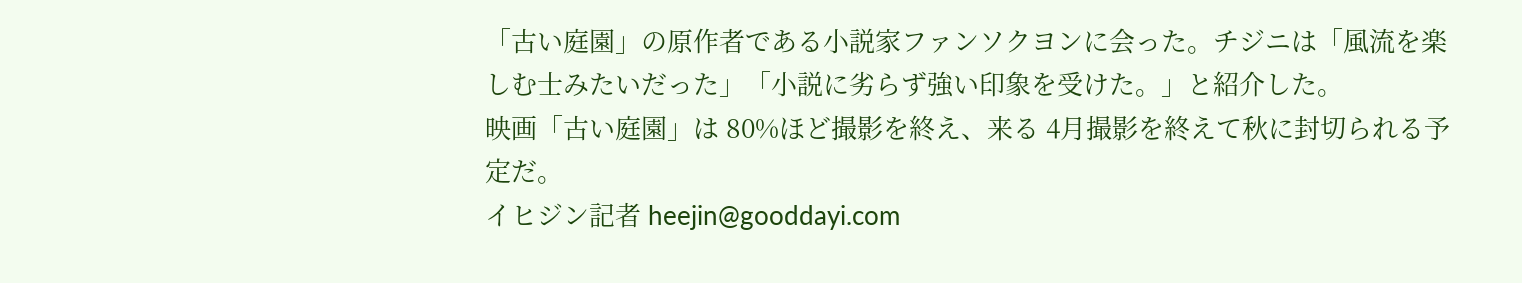「古い庭園」の原作者である小説家ファンソクヨンに会った。チジニは「風流を楽しむ士みたいだった」「小説に劣らず強い印象を受けた。」と紹介した。
映画「古い庭園」は 80%ほど撮影を終え、来る 4月撮影を終えて秋に封切られる予定だ。
イヒジン記者 heejin@gooddayi.com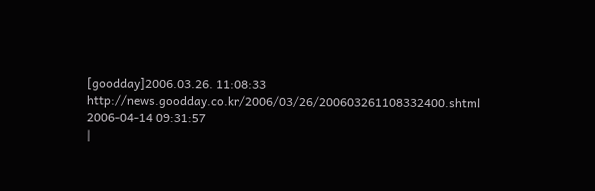[goodday]2006.03.26. 11:08:33
http://news.goodday.co.kr/2006/03/26/200603261108332400.shtml
2006-04-14 09:31:57
|